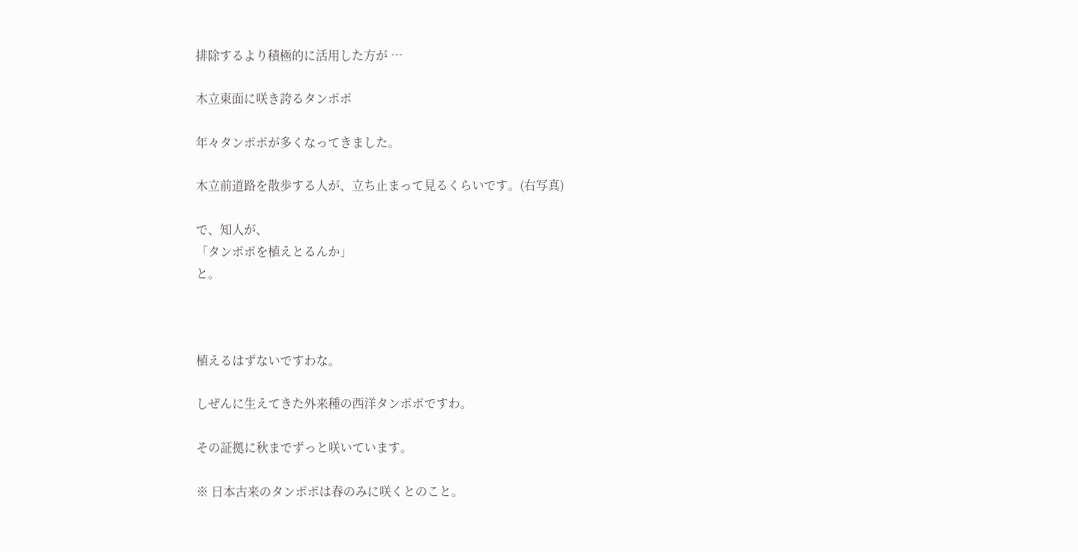排除するより積極的に活用した方が …

木立東面に咲き誇るタンポポ

年々タンポポが多くなってきました。

木立前道路を散歩する人が、立ち止まって見るくらいです。(右写真)

で、知人が、
「タンポポを植えとるんか」
と。



植えるはずないですわな。

しぜんに生えてきた外来種の西洋タンポポですわ。

その証拠に秋までずっと咲いています。

※ 日本古来のタンポポは春のみに咲くとのこと。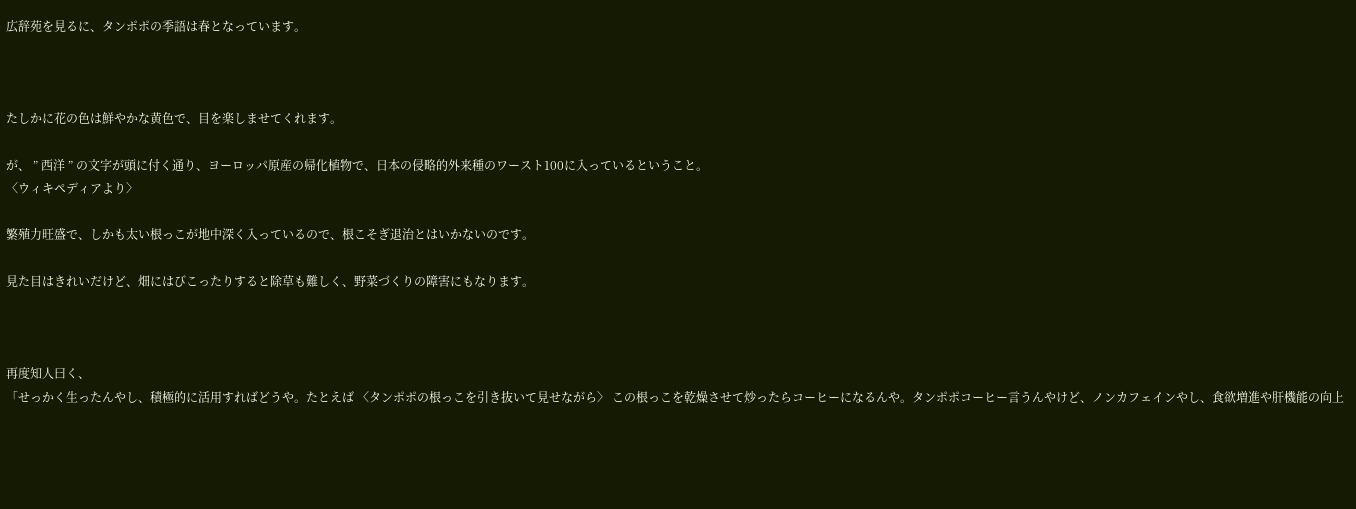広辞苑を見るに、タンポポの季語は春となっています。



たしかに花の色は鮮やかな黄色で、目を楽しませてくれます。

が、 ” 西洋 ” の文字が頭に付く通り、ヨーロッパ原産の帰化植物で、日本の侵略的外来種のワースト100に入っているということ。
〈ウィキペディアより〉

繁殖力旺盛で、しかも太い根っこが地中深く入っているので、根こそぎ退治とはいかないのです。

見た目はきれいだけど、畑にはびこったりすると除草も難しく、野菜づくりの障害にもなります。



再度知人曰く、
「せっかく生ったんやし、積極的に活用すればどうや。たとえば 〈タンポポの根っこを引き抜いて見せながら〉 この根っこを乾燥させて炒ったらコーヒーになるんや。タンポポコーヒー言うんやけど、ノンカフェインやし、食欲増進や肝機能の向上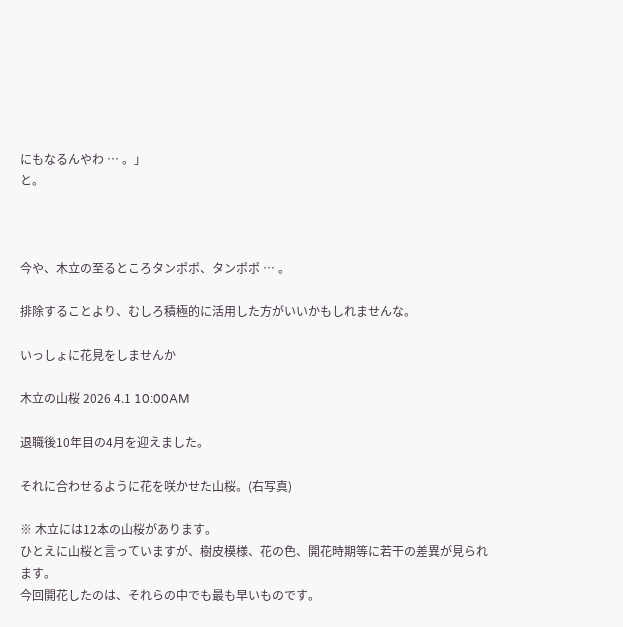にもなるんやわ … 。」
と。



今や、木立の至るところタンポポ、タンポポ … 。

排除することより、むしろ積極的に活用した方がいいかもしれませんな。

いっしょに花見をしませんか

木立の山桜 2026 4.1 10:00AM

退職後10年目の4月を迎えました。

それに合わせるように花を咲かせた山桜。(右写真)

※ 木立には12本の山桜があります。
ひとえに山桜と言っていますが、樹皮模様、花の色、開花時期等に若干の差異が見られます。
今回開花したのは、それらの中でも最も早いものです。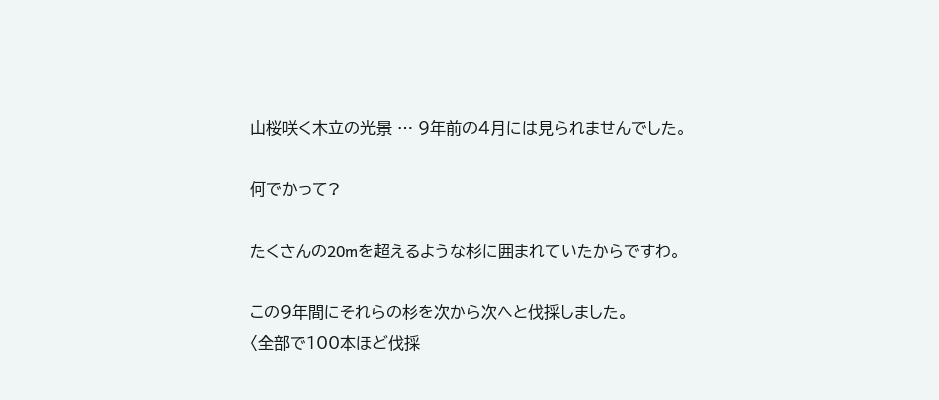山桜咲く木立の光景 … 9年前の4月には見られませんでした。

何でかって?

たくさんの20mを超えるような杉に囲まれていたからですわ。

この9年間にそれらの杉を次から次へと伐採しました。
〈全部で100本ほど伐採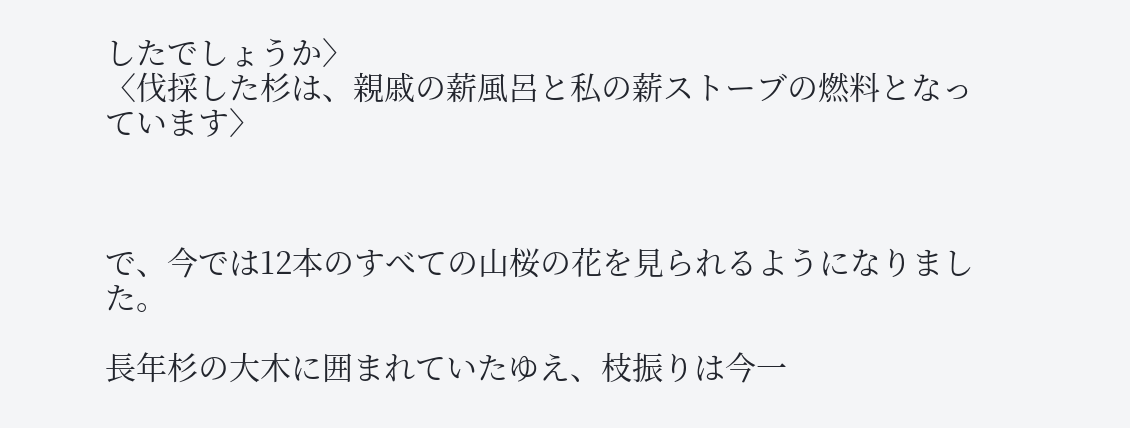したでしょうか〉
〈伐採した杉は、親戚の薪風呂と私の薪ストーブの燃料となっています〉



で、今では12本のすべての山桜の花を見られるようになりました。

長年杉の大木に囲まれていたゆえ、枝振りは今一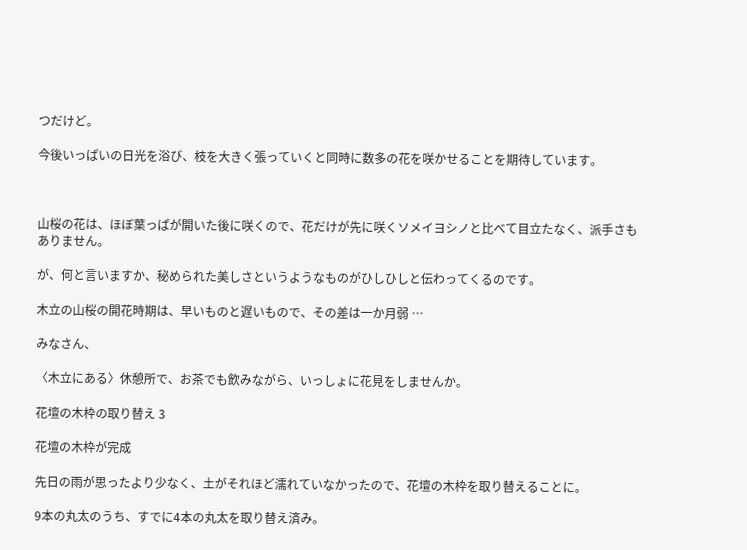つだけど。

今後いっぱいの日光を浴び、枝を大きく張っていくと同時に数多の花を咲かせることを期待しています。



山桜の花は、ほぼ葉っぱが開いた後に咲くので、花だけが先に咲くソメイヨシノと比べて目立たなく、派手さもありません。

が、何と言いますか、秘められた美しさというようなものがひしひしと伝わってくるのです。

木立の山桜の開花時期は、早いものと遅いもので、その差は一か月弱 …

みなさん、

〈木立にある〉休憩所で、お茶でも飲みながら、いっしょに花見をしませんか。

花壇の木枠の取り替え 3

花壇の木枠が完成

先日の雨が思ったより少なく、土がそれほど濡れていなかったので、花壇の木枠を取り替えることに。

9本の丸太のうち、すでに4本の丸太を取り替え済み。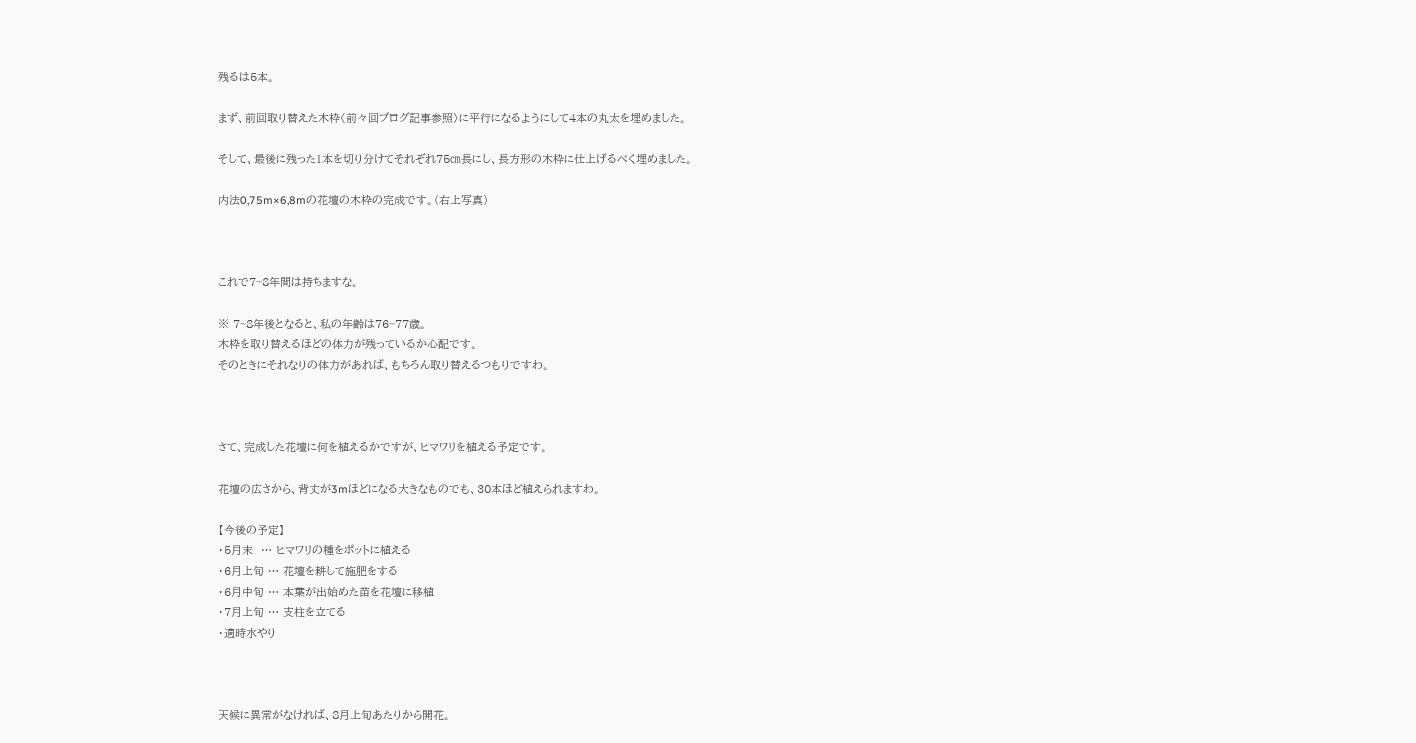残るは5本。

まず、前回取り替えた木枠〈前々回ブログ記事参照〉に平行になるようにして4本の丸太を埋めました。

そして、最後に残った1本を切り分けてそれぞれ75㎝長にし、長方形の木枠に仕上げるべく埋めました。

内法0,75m×6,8mの花壇の木枠の完成です。(右上写真)



これで7~8年間は持ちますな。

※ 7~8年後となると、私の年齢は76~77歳。
木枠を取り替えるほどの体力が残っているか心配です。
そのときにそれなりの体力があれば、もちろん取り替えるつもりですわ。



さて、完成した花壇に何を植えるかですが、ヒマワリを植える予定です。

花壇の広さから、背丈が3mほどになる大きなものでも、30本ほど植えられますわ。

【今後の予定】
・5月末  … ヒマワリの種をポットに植える
・6月上旬 … 花壇を耕して施肥をする
・6月中旬 … 本葉が出始めた苗を花壇に移植
・7月上旬 … 支柱を立てる
・適時水やり



天候に異常がなければ、8月上旬あたりから開花。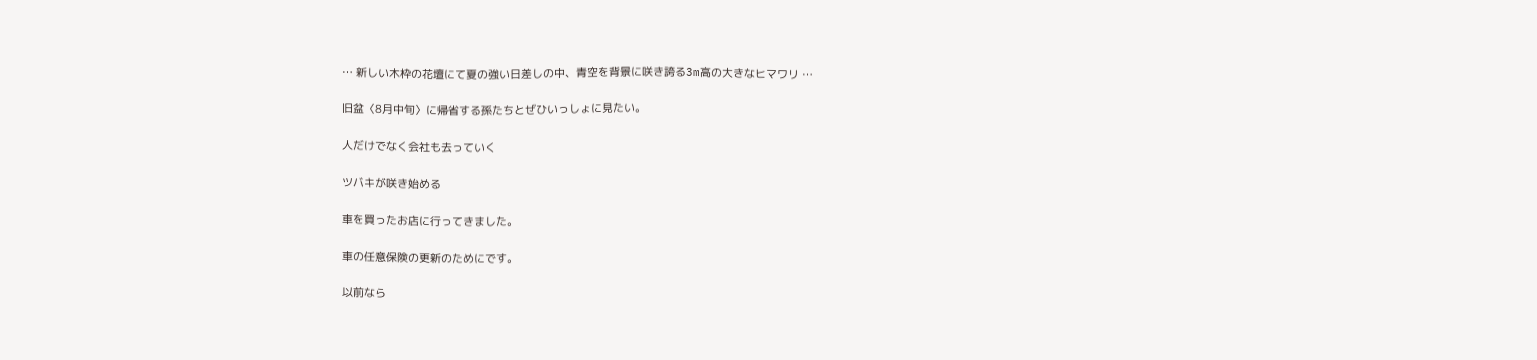… 新しい木枠の花壇にて夏の強い日差しの中、青空を背景に咲き誇る3m高の大きなヒマワリ …

旧盆〈8月中旬〉に帰省する孫たちとぜひいっしょに見たい。

人だけでなく会社も去っていく

ツバキが咲き始める

車を買ったお店に行ってきました。

車の任意保険の更新のためにです。

以前なら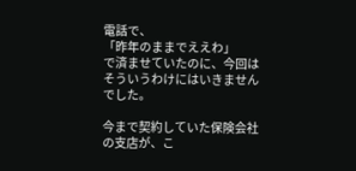電話で、
「昨年のままでええわ」
で済ませていたのに、今回はそういうわけにはいきませんでした。

今まで契約していた保険会社の支店が、こ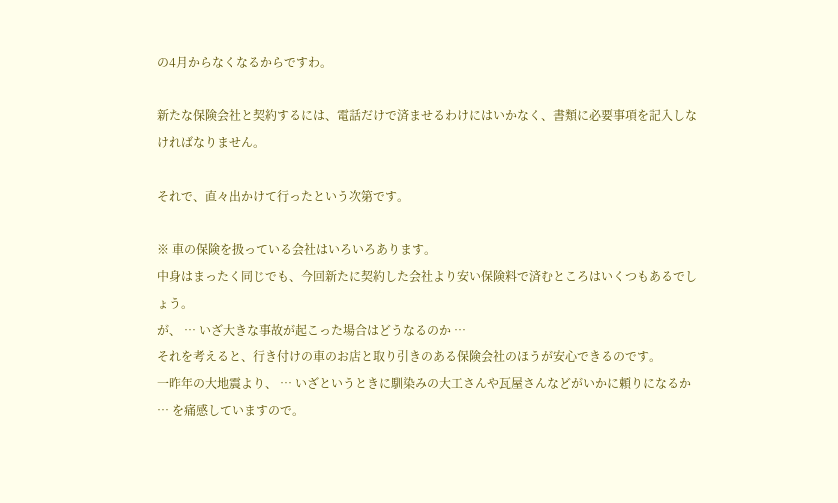の4月からなくなるからですわ。

新たな保険会社と契約するには、電話だけで済ませるわけにはいかなく、書類に必要事項を記入しなければなりません。

それで、直々出かけて行ったという次第です。

※ 車の保険を扱っている会社はいろいろあります。
中身はまったく同じでも、今回新たに契約した会社より安い保険料で済むところはいくつもあるでしょう。
が、 … いざ大きな事故が起こった場合はどうなるのか …
それを考えると、行き付けの車のお店と取り引きのある保険会社のほうが安心できるのです。
一昨年の大地震より、 … いざというときに馴染みの大工さんや瓦屋さんなどがいかに頼りになるか … を痛感していますので。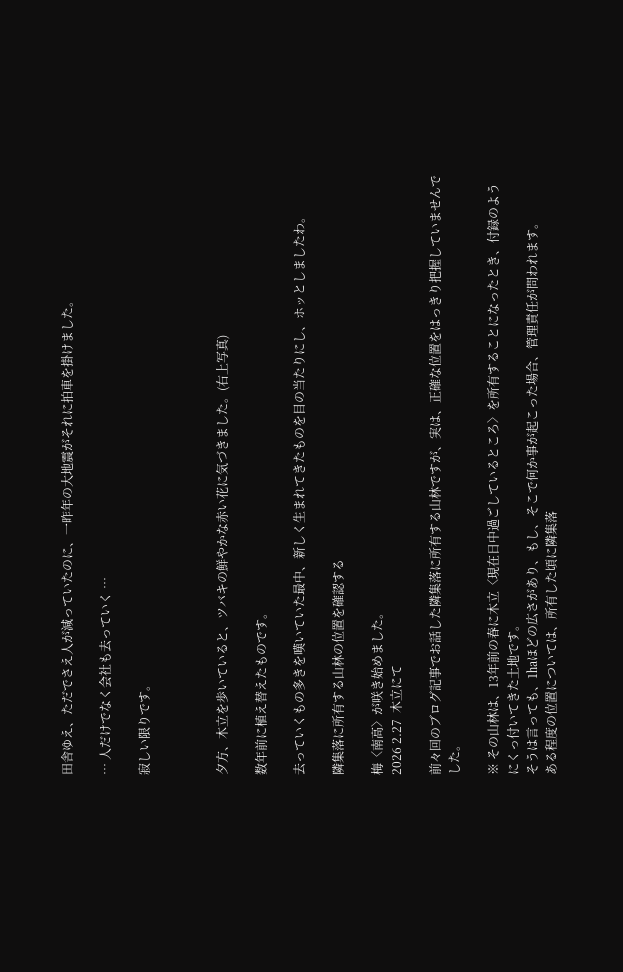田舎ゆえ、ただでさえ人が減っていたのに、一昨年の大地震がそれに拍車を掛けました。

… 人だけでなく会社も去っていく …

寂しい限りです。



夕方、木立を歩いていると、ツバキの鮮やかな赤い花に気づきました。(右上写真)

数年前に植え替えたものです。

去っていくもの多きを嘆いていた最中、新しく生まれてきたものを目の当たりにし、ホッとしましたわ。

隣集落に所有する山林の位置を確認する

梅〈南高〉が咲き始めました。
2026 2.27  木立にて

前々回のブログ記事でお話した隣集落に所有する山林ですが、実は、正確な位置をはっきり把握していませんでした。

※ その山林は、13年前の春に木立〈現在日中過ごしているところ〉を所有することになったとき、付録のようにくっ付いてきた土地です。
そうは言っても、1㏊ほどの広さがあり、もし、そこで何か事が起こった場合、管理責任が問われます。
ある程度の位置については、所有した頃に隣集落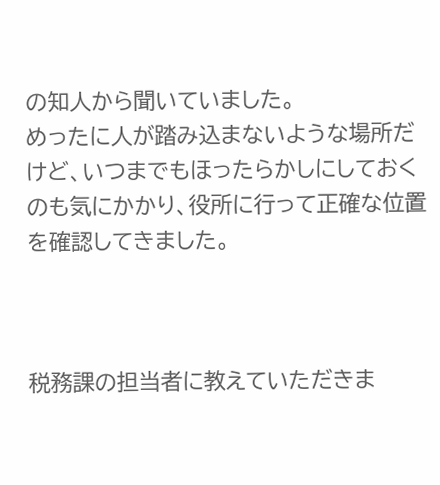の知人から聞いていました。
めったに人が踏み込まないような場所だけど、いつまでもほったらかしにしておくのも気にかかり、役所に行って正確な位置を確認してきました。



税務課の担当者に教えていただきま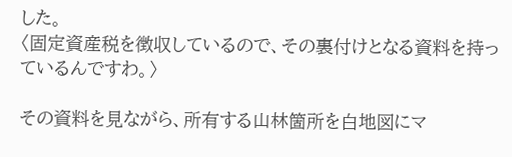した。
〈固定資産税を徴収しているので、その裏付けとなる資料を持っているんですわ。〉

その資料を見ながら、所有する山林箇所を白地図にマ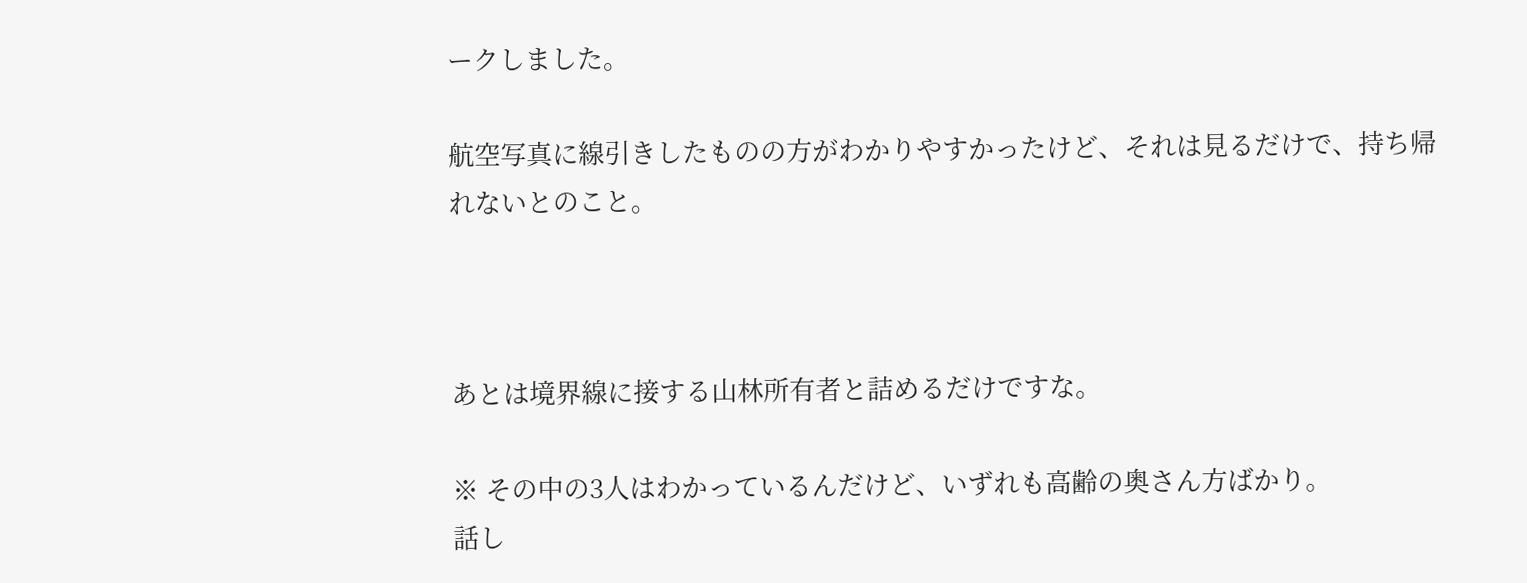ークしました。

航空写真に線引きしたものの方がわかりやすかったけど、それは見るだけで、持ち帰れないとのこと。



あとは境界線に接する山林所有者と詰めるだけですな。

※ その中の3人はわかっているんだけど、いずれも高齢の奥さん方ばかり。
話し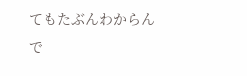てもたぶんわからんで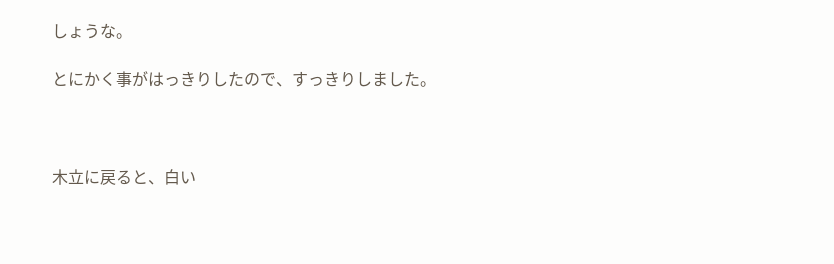しょうな。

とにかく事がはっきりしたので、すっきりしました。



木立に戻ると、白い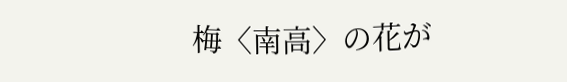梅〈南高〉の花が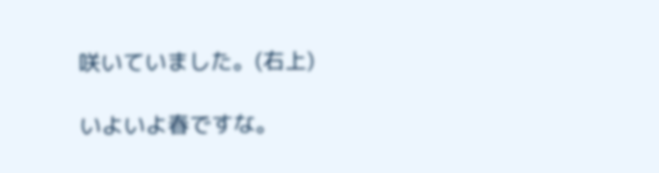咲いていました。(右上)

いよいよ春ですな。